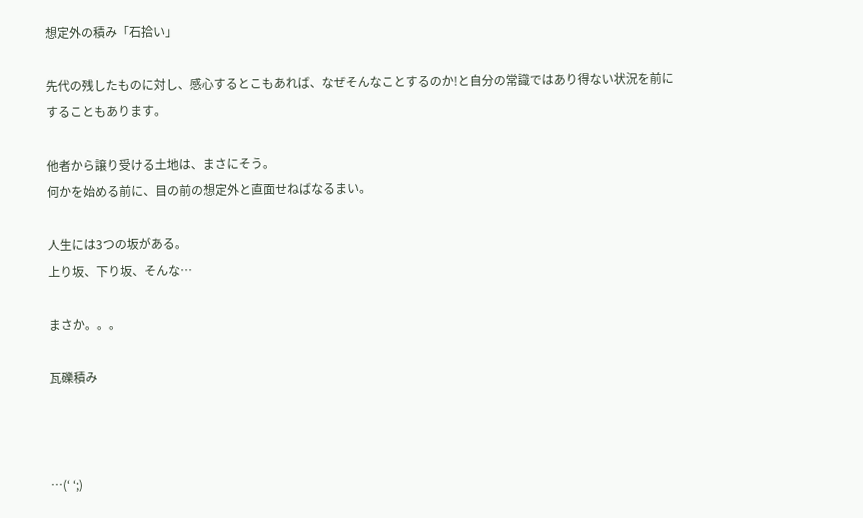想定外の積み「石拾い」

先代の残したものに対し、感心するとこもあれば、なぜそんなことするのか!と自分の常識ではあり得ない状況を前にすることもあります。

他者から譲り受ける土地は、まさにそう。
何かを始める前に、目の前の想定外と直面せねばなるまい。

人生には3つの坂がある。
上り坂、下り坂、そんな…

まさか。。。

瓦礫積み



…(‘ ‘;)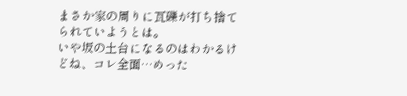まさか家の周りに瓦礫が打ち捨てられていようとは。
いや坂の土台になるのはわかるけどね、コレ全面…めった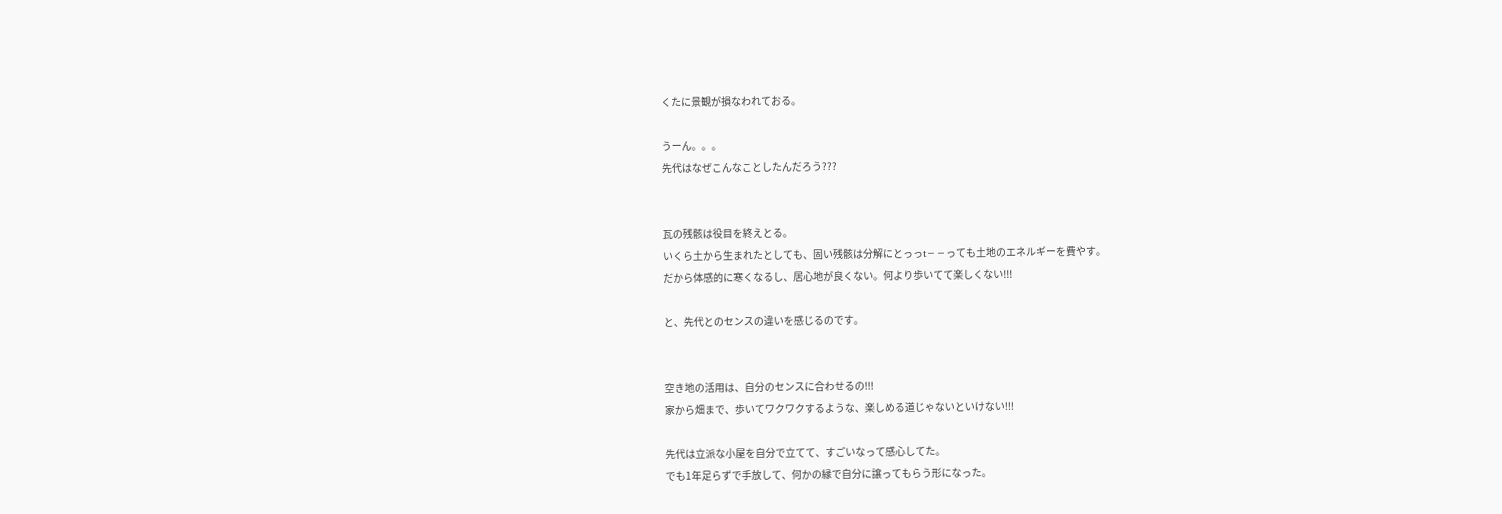くたに景観が損なわれておる。

うーん。。。
先代はなぜこんなことしたんだろう???


瓦の残骸は役目を終えとる。
いくら土から生まれたとしても、固い残骸は分解にとっっt−−っても土地のエネルギーを費やす。
だから体感的に寒くなるし、居心地が良くない。何より歩いてて楽しくない!!!

と、先代とのセンスの違いを感じるのです。


空き地の活用は、自分のセンスに合わせるの!!!
家から畑まで、歩いてワクワクするような、楽しめる道じゃないといけない!!!

先代は立派な小屋を自分で立てて、すごいなって感心してた。
でも1年足らずで手放して、何かの縁で自分に譲ってもらう形になった。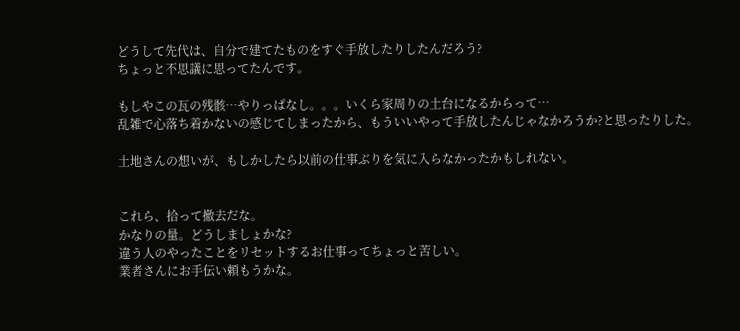どうして先代は、自分で建てたものをすぐ手放したりしたんだろう?
ちょっと不思議に思ってたんです。

もしやこの瓦の残骸…やりっぱなし。。。いくら家周りの土台になるからって…
乱雑で心落ち着かないの感じてしまったから、もういいやって手放したんじゃなかろうか?と思ったりした。

土地さんの想いが、もしかしたら以前の仕事ぶりを気に入らなかったかもしれない。


これら、拾って撤去だな。
かなりの量。どうしましょかな?
違う人のやったことをリセットするお仕事ってちょっと苦しい。
業者さんにお手伝い頼もうかな。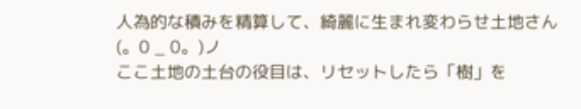人為的な積みを精算して、綺麗に生まれ変わらせ土地さん(。0 _ 0。)ノ
ここ土地の土台の役目は、リセットしたら「樹」を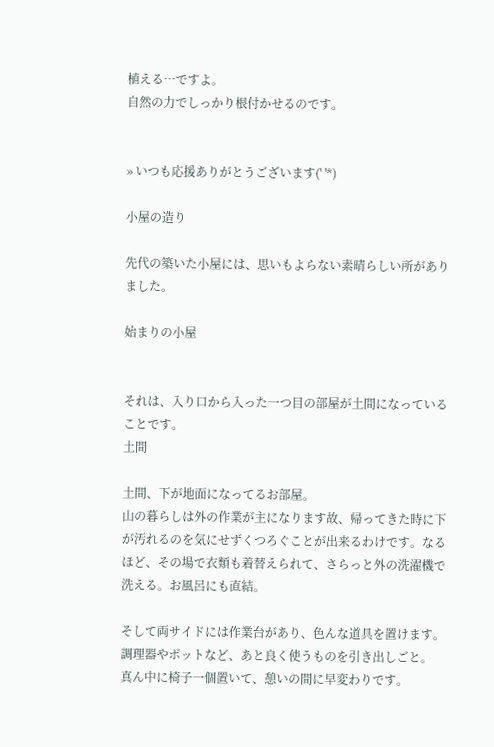植える…ですよ。
自然の力でしっかり根付かせるのです。


» いつも応援ありがとうございます(' '*)

小屋の造り

先代の築いた小屋には、思いもよらない素晴らしい所がありました。

始まりの小屋


それは、入り口から入った一つ目の部屋が土間になっていることです。
土間

土間、下が地面になってるお部屋。
山の暮らしは外の作業が主になります故、帰ってきた時に下が汚れるのを気にせずくつろぐことが出来るわけです。なるほど、その場で衣類も着替えられて、さらっと外の洗濯機で洗える。お風呂にも直結。

そして両サイドには作業台があり、色んな道具を置けます。
調理器やポットなど、あと良く使うものを引き出しごと。
真ん中に椅子一個置いて、憩いの間に早変わりです。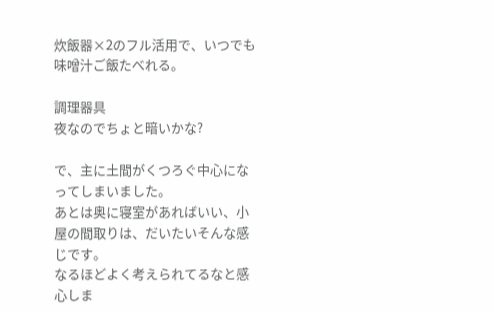炊飯器×2のフル活用で、いつでも味噌汁ご飯たべれる。

調理器具
夜なのでちょと暗いかな?

で、主に土間がくつろぐ中心になってしまいました。
あとは奥に寝室があればいい、小屋の間取りは、だいたいそんな感じです。
なるほどよく考えられてるなと感心しま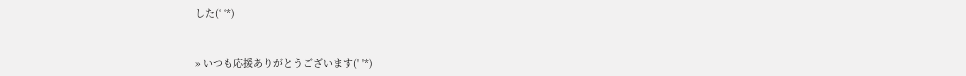した(‘ ‘*)


» いつも応援ありがとうございます(' '*)